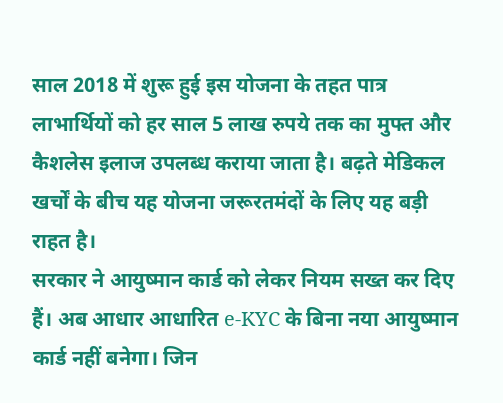साल 2018 में शुरू हुई इस योजना के तहत पात्र लाभार्थियों को हर साल 5 लाख रुपये तक का मुफ्त और कैशलेस इलाज उपलब्ध कराया जाता है। बढ़ते मेडिकल खर्चों के बीच यह योजना जरूरतमंदों के लिए यह बड़ी राहत है।
सरकार ने आयुष्मान कार्ड को लेकर नियम सख्त कर दिए हैं। अब आधार आधारित e-KYC के बिना नया आयुष्मान कार्ड नहीं बनेगा। जिन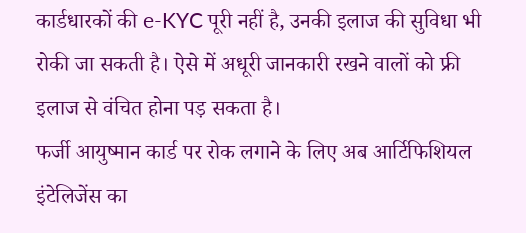कार्डधारकों की e-KYC पूरी नहीं है, उनकी इलाज की सुविधा भी रोकी जा सकती है। ऐसे में अधूरी जानकारी रखने वालों को फ्री इलाज से वंचित होना पड़ सकता है।
फर्जी आयुष्मान कार्ड पर रोक लगाने के लिए अब आर्टिफिशियल इंटेलिजेंस का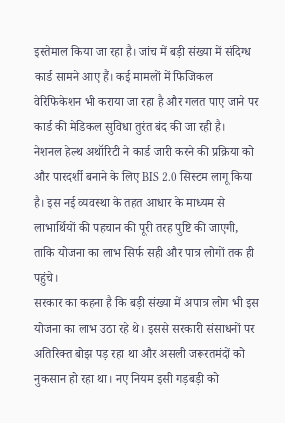इस्तेमाल किया जा रहा है। जांच में बड़ी संख्या में संदिग्ध कार्ड सामने आए हैं। कई मामलों में फिजिकल वेरिफिकेशन भी कराया जा रहा है और गलत पाए जाने पर कार्ड की मेडिकल सुविधा तुरंत बंद की जा रही है।
नेशनल हेल्थ अथॉरिटी ने कार्ड जारी करने की प्रक्रिया को और पारदर्शी बनाने के लिए BIS 2.0 सिस्टम लागू किया है। इस नई व्यवस्था के तहत आधार के माध्यम से लाभार्थियों की पहचान की पूरी तरह पुष्टि की जाएगी, ताकि योजना का लाभ सिर्फ सही और पात्र लोगों तक ही पहुंचे।
सरकार का कहना है कि बड़ी संख्या में अपात्र लोग भी इस योजना का लाभ उठा रहे थे। इससे सरकारी संसाधनों पर अतिरिक्त बोझ पड़ रहा था और असली जरूरतमंदों को नुकसान हो रहा था। नए नियम इसी गड़बड़ी को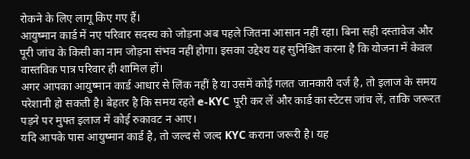रोकने के लिए लागू किए गए हैं।
आयुष्मान कार्ड में नए परिवार सदस्य को जोड़ना अब पहले जितना आसान नहीं रहा। बिना सही दस्तावेज और पूरी जांच के किसी का नाम जोड़ना संभव नहीं होगा। इसका उद्देश्य यह सुनिश्चित करना है कि योजना में केवल वास्तविक पात्र परिवार ही शामिल हों।
अगर आपका आयुष्मान कार्ड आधार से लिंक नहीं है या उसमें कोई गलत जानकारी दर्ज है, तो इलाज के समय परेशानी हो सकती है। बेहतर है कि समय रहते e-KYC पूरी कर लें और कार्ड का स्टेटस जांच लें, ताकि जरूरत पड़ने पर मुफ्त इलाज में कोई रुकावट न आए।
यदि आपके पास आयुष्मान कार्ड है, तो जल्द से जल्द KYC कराना जरूरी है। यह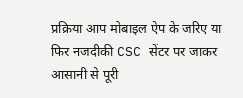प्रक्रिया आप मोबाइल ऐप के जरिए या फिर नजदीकी CSC सेंटर पर जाकर आसानी से पूरी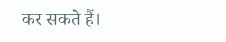कर सकते हैं।